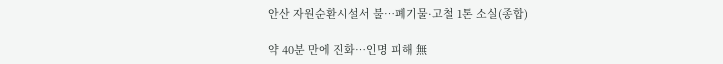안산 자원순환시설서 불…폐기물·고철 1톤 소실(종합)

약 40분 만에 진화…인명 피해 無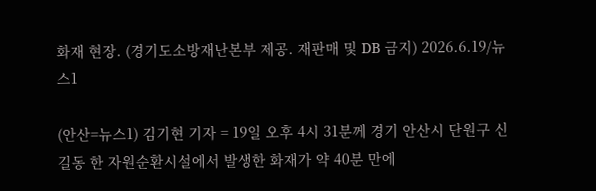화재 현장. (경기도소방재난본부 제공. 재판매 및 DB 금지) 2026.6.19/뉴스1

(안산=뉴스1) 김기현 기자 = 19일 오후 4시 31분께 경기 안산시 단원구 신길동 한 자원순환시설에서 발생한 화재가 약 40분 만에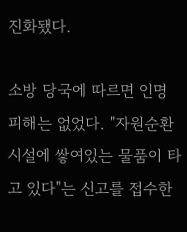진화됐다.

소방 당국에 따르면 인명 피해는 없었다. "자원순환시설에 쌓여있는 물품이 타고 있다"는 신고를 접수한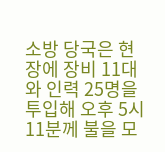소방 당국은 현장에 장비 11대와 인력 25명을 투입해 오후 5시 11분께 불을 모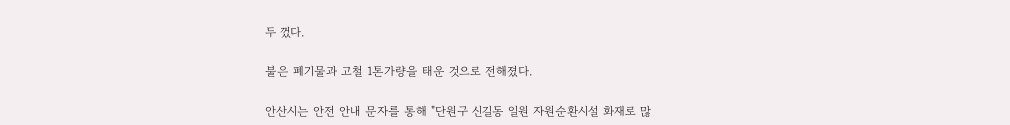두 껐다.

불은 폐기물과 고철 1톤가량을 태운 것으로 전해졌다.

안산시는 안전 안내 문자를 통해 "단원구 신길동 일원 자원순환시설 화재로 많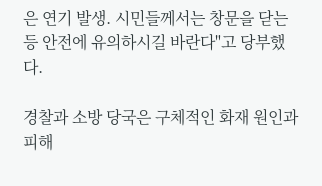은 연기 발생. 시민들께서는 창문을 닫는 등 안전에 유의하시길 바란다"고 당부했다.

경찰과 소방 당국은 구체적인 화재 원인과 피해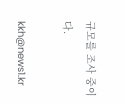규모를 조사 중이다.

kkh@news1.kr